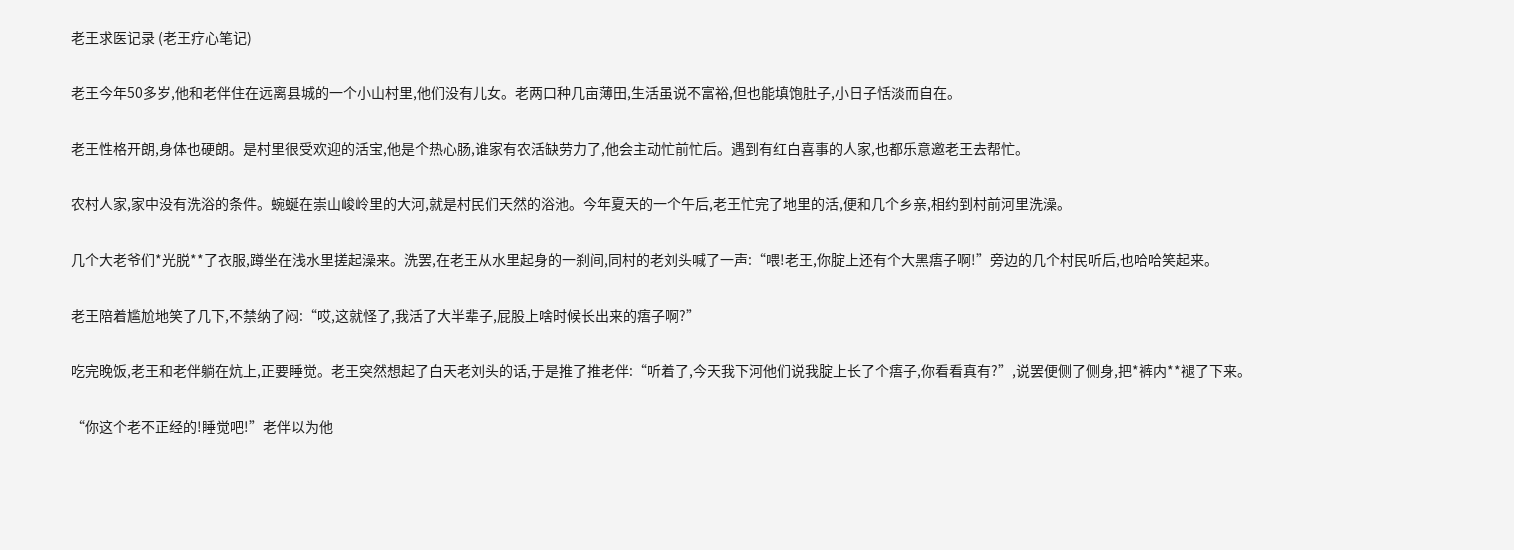老王求医记录 (老王疗心笔记)

老王今年50多岁,他和老伴住在远离县城的一个小山村里,他们没有儿女。老两口种几亩薄田,生活虽说不富裕,但也能填饱肚子,小日子恬淡而自在。

老王性格开朗,身体也硬朗。是村里很受欢迎的活宝,他是个热心肠,谁家有农活缺劳力了,他会主动忙前忙后。遇到有红白喜事的人家,也都乐意邀老王去帮忙。

农村人家,家中没有洗浴的条件。蜿蜒在崇山峻岭里的大河,就是村民们天然的浴池。今年夏天的一个午后,老王忙完了地里的活,便和几个乡亲,相约到村前河里洗澡。

几个大老爷们*光脱**了衣服,蹲坐在浅水里搓起澡来。洗罢,在老王从水里起身的一刹间,同村的老刘头喊了一声:“喂!老王,你腚上还有个大黑痦子啊!”旁边的几个村民听后,也哈哈笑起来。

老王陪着尴尬地笑了几下,不禁纳了闷:“哎,这就怪了,我活了大半辈子,屁股上啥时候长出来的痦子啊?”

吃完晚饭,老王和老伴躺在炕上,正要睡觉。老王突然想起了白天老刘头的话,于是推了推老伴:“听着了,今天我下河他们说我腚上长了个痦子,你看看真有?”,说罢便侧了侧身,把*裤内**褪了下来。

“你这个老不正经的!睡觉吧!”老伴以为他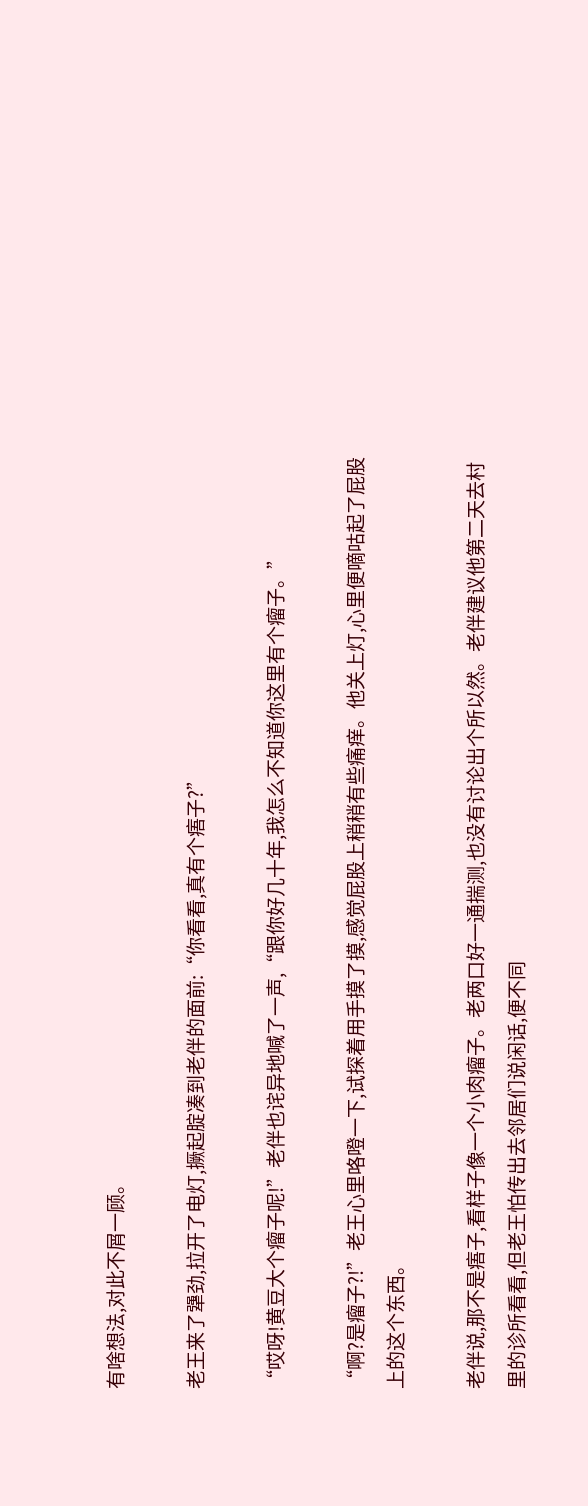有啥想法,对此不屑一顾。

老王来了犟劲,拉开了电灯,撅起腚凑到老伴的面前:“你看看,真有个痦子?”

“哎呀!黄豆大个瘤子呢!”老伴也诧异地喊了一声,“跟你好几十年,我怎么不知道你这里有个瘤子。”

“啊?是瘤子?!”老王心里咯噔一下,试探着用手摸了摸,感觉屁股上稍稍有些痛痒。他关上灯,心里便嘀咕起了屁股上的这个东西。

老伴说,那不是痦子,看样子像一个小肉瘤子。老两口好一通揣测,也没有讨论出个所以然。老伴建议他第二天去村里的诊所看看,但老王怕传出去邻居们说闲话,便不同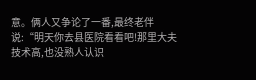意。俩人又争论了一番,最终老伴说:“明天你去县医院看看吧!那里大夫技术高,也没熟人认识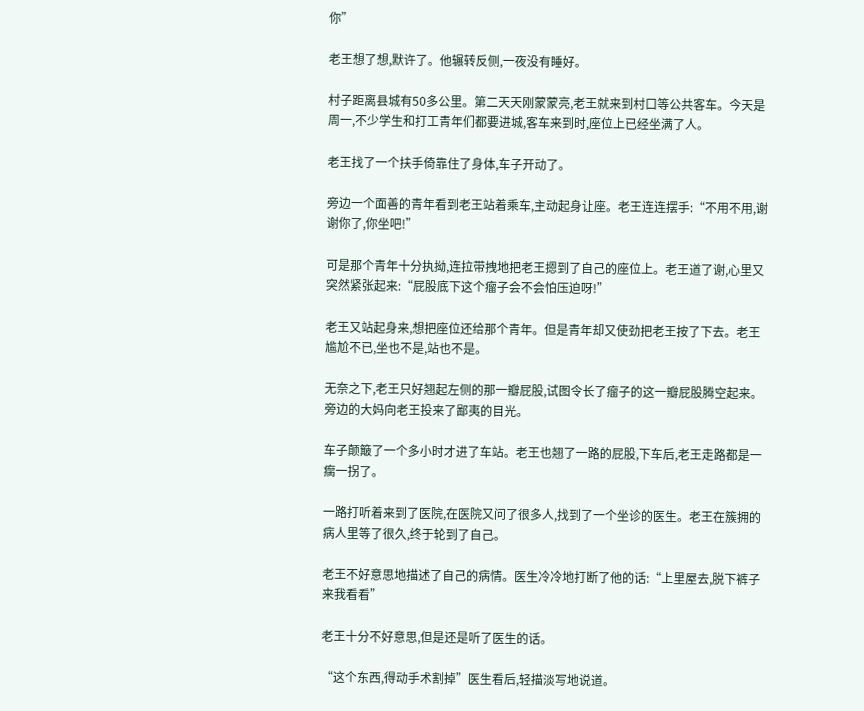你”

老王想了想,默许了。他辗转反侧,一夜没有睡好。

村子距离县城有50多公里。第二天天刚蒙蒙亮,老王就来到村口等公共客车。今天是周一,不少学生和打工青年们都要进城,客车来到时,座位上已经坐满了人。

老王找了一个扶手倚靠住了身体,车子开动了。

旁边一个面善的青年看到老王站着乘车,主动起身让座。老王连连摆手:“不用不用,谢谢你了,你坐吧!”

可是那个青年十分执拗,连拉带拽地把老王摁到了自己的座位上。老王道了谢,心里又突然紧张起来:“屁股底下这个瘤子会不会怕压迫呀!”

老王又站起身来,想把座位还给那个青年。但是青年却又使劲把老王按了下去。老王尴尬不已,坐也不是,站也不是。

无奈之下,老王只好翘起左侧的那一瓣屁股,试图令长了瘤子的这一瓣屁股腾空起来。旁边的大妈向老王投来了鄙夷的目光。

车子颠簸了一个多小时才进了车站。老王也翘了一路的屁股,下车后,老王走路都是一瘸一拐了。

一路打听着来到了医院,在医院又问了很多人,找到了一个坐诊的医生。老王在簇拥的病人里等了很久,终于轮到了自己。

老王不好意思地描述了自己的病情。医生冷冷地打断了他的话:“上里屋去,脱下裤子来我看看”

老王十分不好意思,但是还是听了医生的话。

“这个东西,得动手术割掉”医生看后,轻描淡写地说道。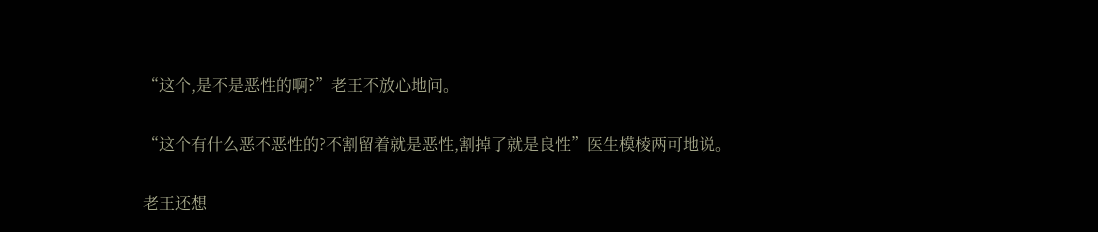“这个,是不是恶性的啊?”老王不放心地问。

“这个有什么恶不恶性的?不割留着就是恶性,割掉了就是良性”医生模棱两可地说。

老王还想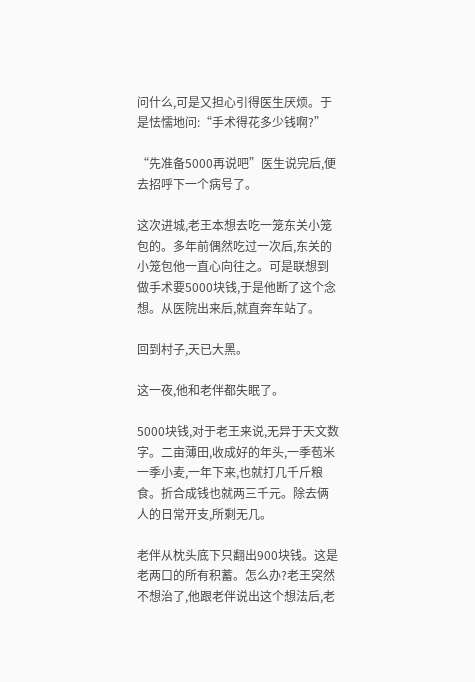问什么,可是又担心引得医生厌烦。于是怯懦地问:“手术得花多少钱啊?”

“先准备5000再说吧”医生说完后,便去招呼下一个病号了。

这次进城,老王本想去吃一笼东关小笼包的。多年前偶然吃过一次后,东关的小笼包他一直心向往之。可是联想到做手术要5000块钱,于是他断了这个念想。从医院出来后,就直奔车站了。

回到村子,天已大黑。

这一夜,他和老伴都失眠了。

5000块钱,对于老王来说,无异于天文数字。二亩薄田,收成好的年头,一季苞米一季小麦,一年下来,也就打几千斤粮食。折合成钱也就两三千元。除去俩人的日常开支,所剩无几。

老伴从枕头底下只翻出900块钱。这是老两口的所有积蓄。怎么办?老王突然不想治了,他跟老伴说出这个想法后,老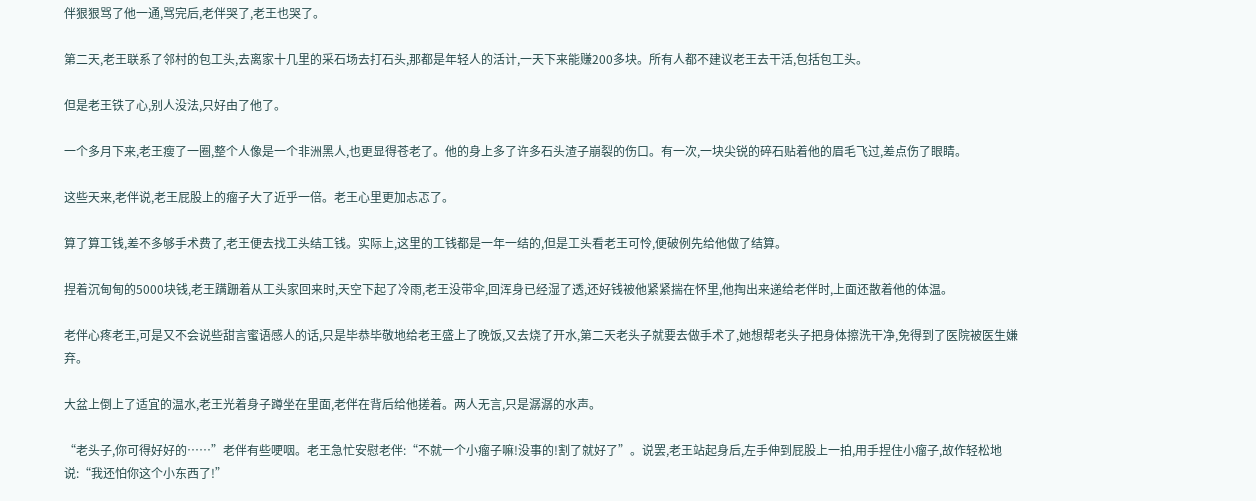伴狠狠骂了他一通,骂完后,老伴哭了,老王也哭了。

第二天,老王联系了邻村的包工头,去离家十几里的采石场去打石头,那都是年轻人的活计,一天下来能赚200多块。所有人都不建议老王去干活,包括包工头。

但是老王铁了心,别人没法,只好由了他了。

一个多月下来,老王瘦了一圈,整个人像是一个非洲黑人,也更显得苍老了。他的身上多了许多石头渣子崩裂的伤口。有一次,一块尖锐的碎石贴着他的眉毛飞过,差点伤了眼睛。

这些天来,老伴说,老王屁股上的瘤子大了近乎一倍。老王心里更加忐忑了。

算了算工钱,差不多够手术费了,老王便去找工头结工钱。实际上,这里的工钱都是一年一结的,但是工头看老王可怜,便破例先给他做了结算。

捏着沉甸甸的5000块钱,老王蹒跚着从工头家回来时,天空下起了冷雨,老王没带伞,回浑身已经湿了透,还好钱被他紧紧揣在怀里,他掏出来递给老伴时,上面还散着他的体温。

老伴心疼老王,可是又不会说些甜言蜜语感人的话,只是毕恭毕敬地给老王盛上了晚饭,又去烧了开水,第二天老头子就要去做手术了,她想帮老头子把身体擦洗干净,免得到了医院被医生嫌弃。

大盆上倒上了适宜的温水,老王光着身子蹲坐在里面,老伴在背后给他搓着。两人无言,只是潺潺的水声。

“老头子,你可得好好的……”老伴有些哽咽。老王急忙安慰老伴:“不就一个小瘤子嘛!没事的!割了就好了”。说罢,老王站起身后,左手伸到屁股上一拍,用手捏住小瘤子,故作轻松地说:“我还怕你这个小东西了!”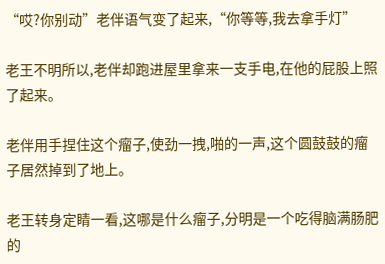“哎?你别动”老伴语气变了起来,“你等等,我去拿手灯”

老王不明所以,老伴却跑进屋里拿来一支手电,在他的屁股上照了起来。

老伴用手捏住这个瘤子,使劲一拽,啪的一声,这个圆鼓鼓的瘤子居然掉到了地上。

老王转身定睛一看,这哪是什么瘤子,分明是一个吃得脑满肠肥的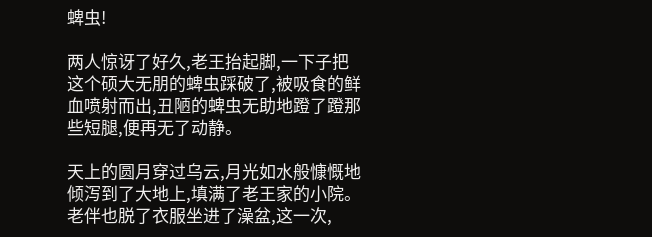蜱虫!

两人惊讶了好久,老王抬起脚,一下子把这个硕大无朋的蜱虫踩破了,被吸食的鲜血喷射而出,丑陋的蜱虫无助地蹬了蹬那些短腿,便再无了动静。

天上的圆月穿过乌云,月光如水般慷慨地倾泻到了大地上,填满了老王家的小院。老伴也脱了衣服坐进了澡盆,这一次,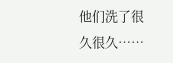他们洗了很久很久……